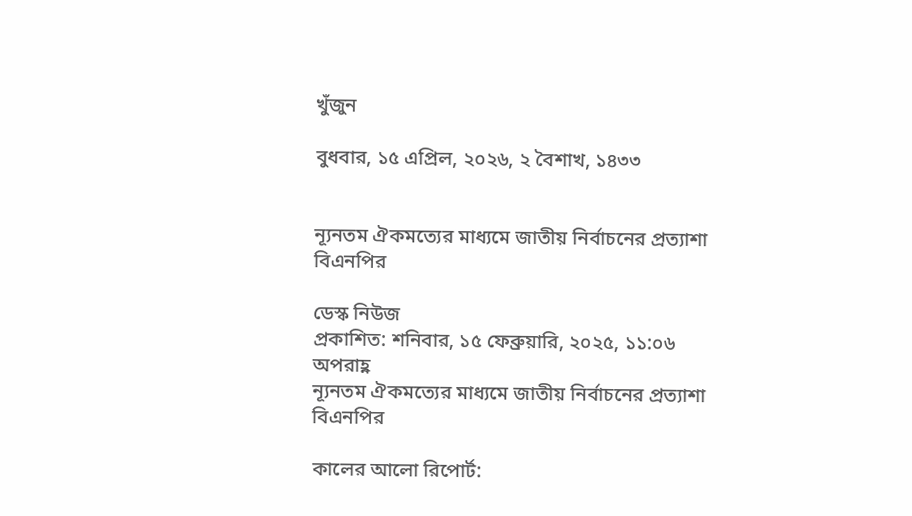খুঁজুন

বুধবার, ১৫ এপ্রিল, ২০২৬, ২ বৈশাখ, ১৪৩৩


ন্যূনতম ঐকমত্যের মাধ্যমে জাতীয় নির্বাচনের প্রত্যাশা বিএনপির

ডেস্ক নিউজ
প্রকাশিত: শনিবার, ১৫ ফেব্রুয়ারি, ২০২৫, ১১:০৬ অপরাহ্ণ
ন্যূনতম ঐকমত্যের মাধ্যমে জাতীয় নির্বাচনের প্রত্যাশা বিএনপির

কালের আলো রিপোর্ট: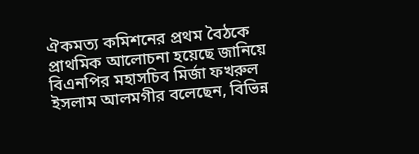ঐকমত্য কমিশনের প্রথম বৈঠকে প্রাথমিক আলোচনা হয়েছে জানিয়ে বিএনপির মহাসচিব মির্জা ফখরুল ইসলাম আলমগীর বলেছেন, বিভিন্ন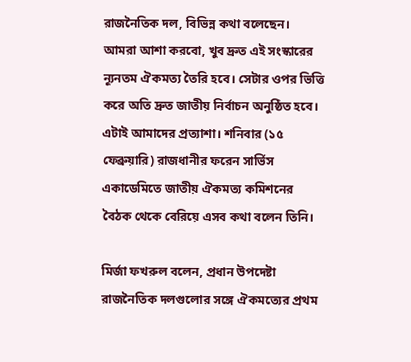রাজনৈতিক দল, বিভিন্ন কথা বলেছেন। আমরা আশা করবো, খুব দ্রুত এই সংস্কারের ন্যূনতম ঐকমত্য তৈরি হবে। সেটার ওপর ভিত্তি করে অতি দ্রুত জাতীয় নির্বাচন অনুষ্ঠিত হবে। এটাই আমাদের প্রত্যাশা। শনিবার (১৫ ফেব্রুয়ারি) রাজধানীর ফরেন সার্ভিস একাডেমিতে জাতীয় ঐকমত্য কমিশনের বৈঠক থেকে বেরিয়ে এসব কথা বলেন তিনি।

মির্জা ফখরুল বলেন, প্রধান উপদেষ্টা রাজনৈতিক দলগুলোর সঙ্গে ঐকমত্যের প্রথম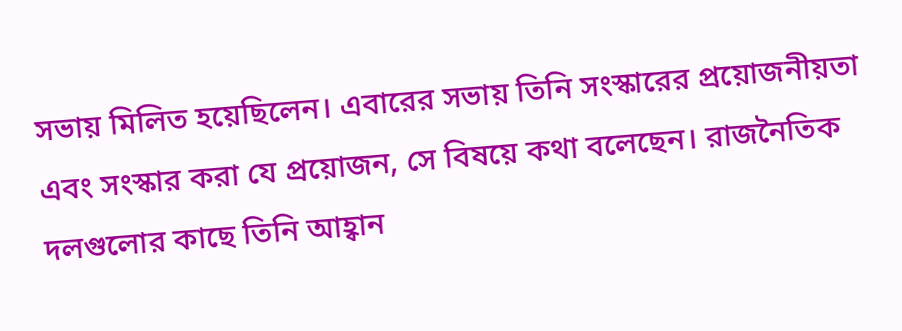সভায় মিলিত হয়েছিলেন। এবারের সভায় তিনি সংস্কারের প্রয়োজনীয়তা এবং সংস্কার করা যে প্রয়োজন, সে বিষয়ে কথা বলেছেন। রাজনৈতিক দলগুলোর কাছে তিনি আহ্বান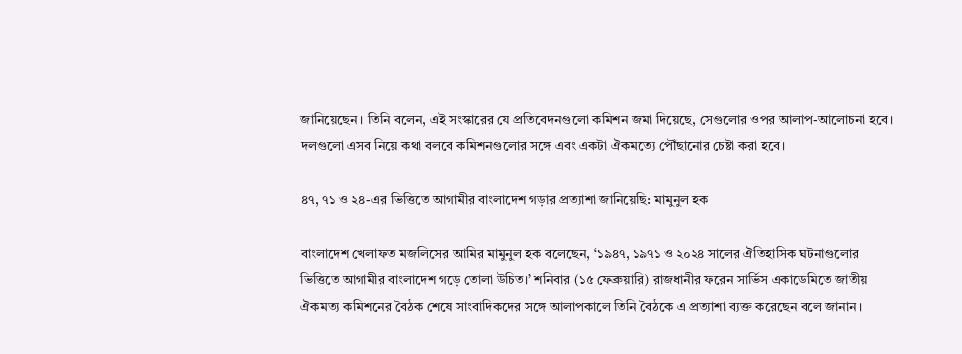জানিয়েছেন। তিনি বলেন, এই সংস্কারের যে প্রতিবেদনগুলো কমিশন জমা দিয়েছে, সেগুলোর ওপর আলাপ-আলোচনা হবে। দলগুলো এসব নিয়ে কথা বলবে কমিশনগুলোর সঙ্গে এবং একটা ঐকমত্যে পৌঁছানোর চেষ্টা করা হবে।

৪৭, ৭১ ও ২৪-এর ভিত্তিতে আগামীর বাংলাদেশ গড়ার প্রত্যাশা জানিয়েছি: মামুনুল হক

বাংলাদেশ খেলাফত মজলিসের আমির মামুনুল হক বলেছেন, ‘১৯৪৭, ১৯৭১ ও ২০২৪ সালের ঐতিহাসিক ঘটনাগুলোর ভিত্তিতে আগামীর বাংলাদেশ গড়ে তোলা উচিত।’ শনিবার (১৫ ফেব্রুয়ারি) রাজধানীর ফরেন সার্ভিস একাডেমিতে জাতীয় ঐকমত্য কমিশনের বৈঠক শেষে সাংবাদিকদের সঙ্গে আলাপকালে তিনি বৈঠকে এ প্রত্যাশা ব্যক্ত করেছেন বলে জানান।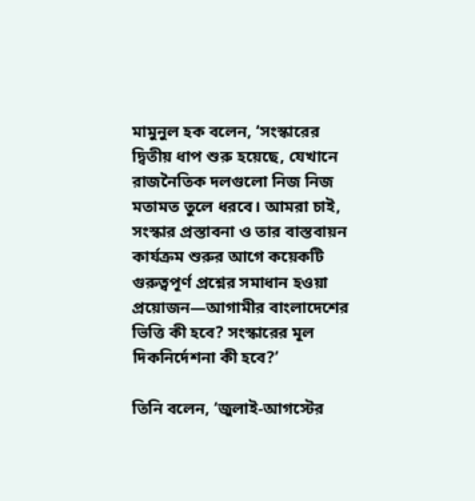মামুনুল হক বলেন, ‘সংস্কারের দ্বিতীয় ধাপ শুরু হয়েছে, যেখানে রাজনৈতিক দলগুলো নিজ নিজ মতামত তুলে ধরবে। আমরা চাই, সংস্কার প্রস্তাবনা ও তার বাস্তবায়ন কার্যক্রম শুরুর আগে কয়েকটি গুরুত্বপূর্ণ প্রশ্নের সমাধান হওয়া প্রয়োজন—আগামীর বাংলাদেশের ভিত্তি কী হবে? সংস্কারের মূল দিকনির্দেশনা কী হবে?’

তিনি বলেন, ‘জুলাই-আগস্টের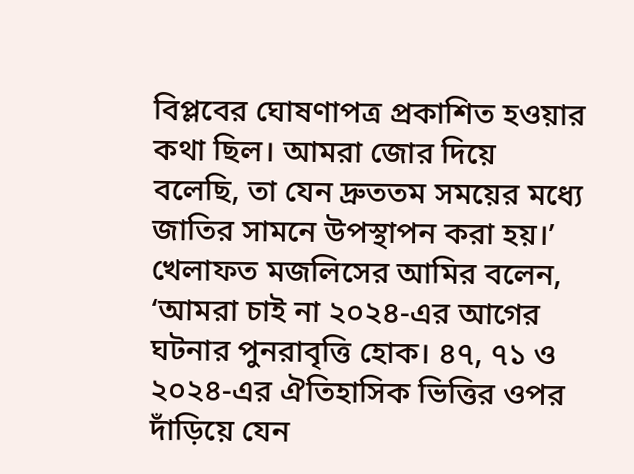বিপ্লবের ঘোষণাপত্র প্রকাশিত হওয়ার কথা ছিল। আমরা জোর দিয়ে বলেছি, তা যেন দ্রুততম সময়ের মধ্যে জাতির সামনে উপস্থাপন করা হয়।’ খেলাফত মজলিসের আমির বলেন, ‘আমরা চাই না ২০২৪-এর আগের ঘটনার পুনরাবৃত্তি হোক। ৪৭, ৭১ ও ২০২৪-এর ঐতিহাসিক ভিত্তির ওপর দাঁড়িয়ে যেন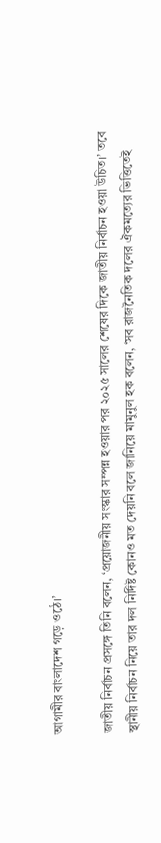আগামীর বাংলাদেশ গড়ে ওঠে।’

জাতীয় নির্বাচন প্রসঙ্গে তিনি বলেন, ‘প্রয়োজনীয় সংস্কার সম্পন্ন হওয়ার পর ২০২৫ সালের শেষের দিকে জাতীয় নির্বাচন হওয়া উচিত।’ তবে স্থানীয় নির্বাচন নিয়ে তার দল নির্দিষ্ট কোনও মত দেয়নি বলে জানিয়ে মামুনুল হক বলেন, ‘সব রাজনৈতিক দলের ঐকমত্যের ভিত্তিতেই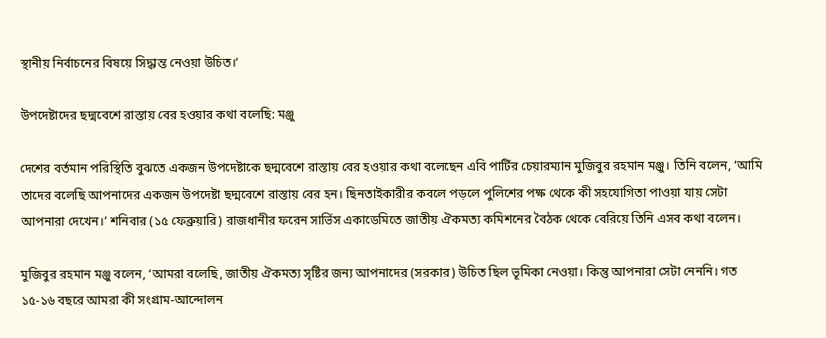স্থানীয় নির্বাচনের বিষয়ে সিদ্ধান্ত নেওয়া উচিত।’

উপদেষ্টাদের ছদ্মবেশে রাস্তায় বের হওয়ার কথা বলেছি: মঞ্জু

দেশের বর্তমান পরিস্থিতি বুঝতে একজন উপদেষ্টাকে ছদ্মবেশে রাস্তায় বের হওয়ার কথা বলেছেন এবি পার্টির চেয়ারম্যান মুজিবুর রহমান মঞ্জু। তিনি বলেন, ‘আমি তাদের বলেছি আপনাদের একজন উপদেষ্টা ছদ্মবেশে রাস্তায় বের হন। ছিনতাইকারীর কবলে পড়লে পুলিশের পক্ষ থেকে কী সহযোগিতা পাওয়া যায় সেটা আপনারা দেখেন।’ শনিবার (১৫ ফেব্রুয়ারি) রাজধানীর ফরেন সার্ভিস একাডেমিতে জাতীয় ঐকমত্য কমিশনের বৈঠক থেকে বেরিয়ে তিনি এসব কথা বলেন।

মুজিবুর রহমান মঞ্জু বলেন, ‘আমরা বলেছি, জাতীয় ঐকমত্য সৃষ্টির জন্য আপনাদের (সরকার) উচিত ছিল ভূমিকা নেওয়া। কিন্তু আপনারা সেটা নেননি। গত ১৫-১৬ বছরে আমরা কী সংগ্রাম-আন্দোলন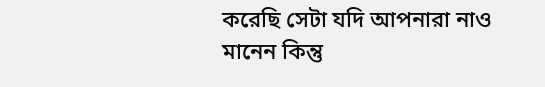করেছি সেটা যদি আপনারা নাও মানেন কিন্তু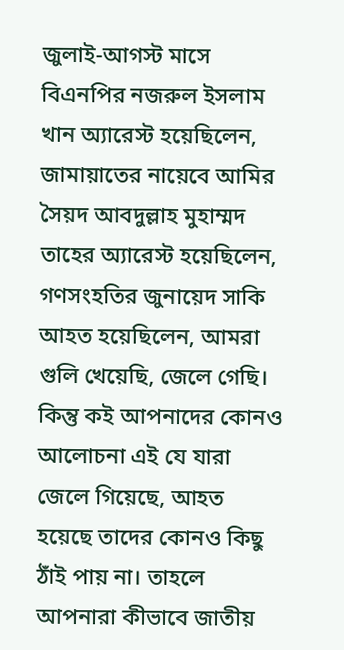জুলাই-আগস্ট মাসে বিএনপির নজরুল ইসলাম খান অ্যারেস্ট হয়েছিলেন, জামায়াতের নায়েবে আমির সৈয়দ আবদুল্লাহ মুহাম্মদ তাহের অ্যারেস্ট হয়েছিলেন, গণসংহতির জুনায়েদ সাকি আহত হয়েছিলেন, আমরা গুলি খেয়েছি, জেলে গেছি। কিন্তু কই আপনাদের কোনও আলোচনা এই যে যারা জেলে গিয়েছে, আহত হয়েছে তাদের কোনও কিছু ঠাঁই পায় না। তাহলে আপনারা কীভাবে জাতীয়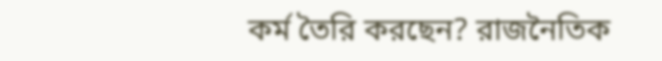কর্ম তৈরি করছেন? রাজনৈতিক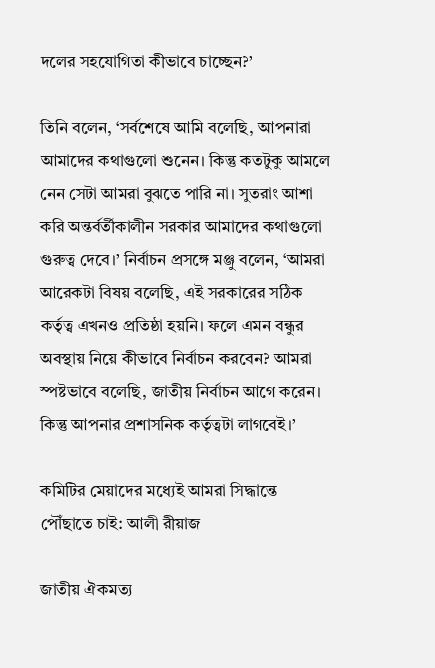দলের সহযোগিতা কীভাবে চাচ্ছেন?’

তিনি বলেন, ‘সর্বশেষে আমি বলেছি, আপনারা আমাদের কথাগুলো শুনেন। কিন্তু কতটুকু আমলে নেন সেটা আমরা বুঝতে পারি না। সুতরাং আশা করি অন্তর্বর্তীকালীন সরকার আমাদের কথাগুলো গুরুত্ব দেবে।’ নির্বাচন প্রসঙ্গে মঞ্জু বলেন, ‘আমরা আরেকটা বিষয় বলেছি, এই সরকারের সঠিক কর্তৃত্ব এখনও প্রতিষ্ঠা হয়নি। ফলে এমন বন্ধুর অবস্থায় নিয়ে কীভাবে নির্বাচন করবেন? আমরা স্পষ্টভাবে বলেছি, জাতীয় নির্বাচন আগে করেন। কিন্তু আপনার প্রশাসনিক কর্তৃত্বটা লাগবেই।’

কমিটির মেয়াদের মধ্যেই আমরা সিদ্ধান্তে পৌঁছাতে চাই: আলী রীয়াজ

জাতীয় ঐকমত্য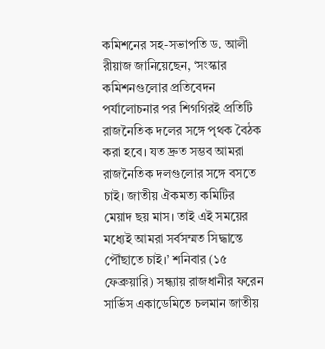কমিশনের সহ-সভাপতি ড. আলী রীয়াজ জানিয়েছেন, ‘সংস্কার কমিশনগুলোর প্রতিবেদন পর্যালোচনার পর শিগগিরই প্রতিটি রাজনৈতিক দলের সঙ্গে পৃথক বৈঠক করা হবে। যত দ্রুত সম্ভব আমরা রাজনৈতিক দলগুলোর সঙ্গে বসতে চাই। জাতীয় ঐকমত্য কমিটির মেয়াদ ছয় মাস। তাই এই সময়ের মধ্যেই আমরা সর্বসম্মত সিদ্ধান্তে পৌঁছাতে চাই।’ শনিবার (১৫ ফেব্রুয়ারি) সন্ধ্যায় রাজধানীর ফরেন সার্ভিস একাডেমিতে চলমান জাতীয়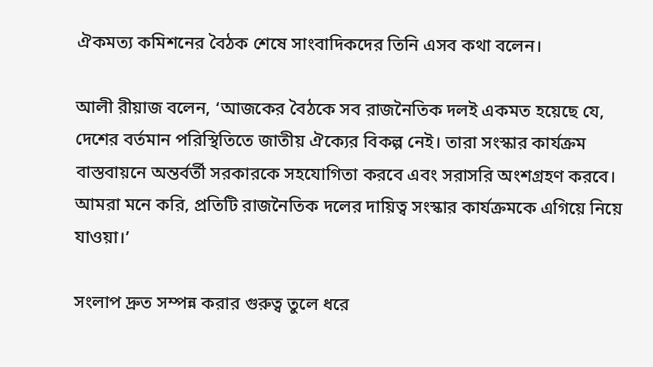ঐকমত্য কমিশনের বৈঠক শেষে সাংবাদিকদের তিনি এসব কথা বলেন।

আলী রীয়াজ বলেন, ‘আজকের বৈঠকে সব রাজনৈতিক দলই একমত হয়েছে যে, দেশের বর্তমান পরিস্থিতিতে জাতীয় ঐক্যের বিকল্প নেই। তারা সংস্কার কার্যক্রম বাস্তবায়নে অন্তর্বর্তী সরকারকে সহযোগিতা করবে এবং সরাসরি অংশগ্রহণ করবে। আমরা মনে করি, প্রতিটি রাজনৈতিক দলের দায়িত্ব সংস্কার কার্যক্রমকে এগিয়ে নিয়ে যাওয়া।’

সংলাপ দ্রুত সম্পন্ন করার গুরুত্ব তুলে ধরে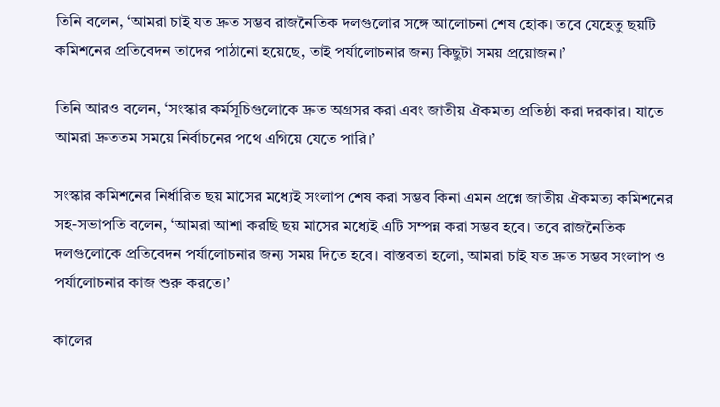তিনি বলেন, ‘আমরা চাই যত দ্রুত সম্ভব রাজনৈতিক দলগুলোর সঙ্গে আলোচনা শেষ হোক। তবে যেহেতু ছয়টি কমিশনের প্রতিবেদন তাদের পাঠানো হয়েছে, তাই পর্যালোচনার জন্য কিছুটা সময় প্রয়োজন।’

তিনি আরও বলেন, ‘সংস্কার কর্মসূচিগুলোকে দ্রুত অগ্রসর করা এবং জাতীয় ঐকমত্য প্রতিষ্ঠা করা দরকার। যাতে আমরা দ্রুততম সময়ে নির্বাচনের পথে এগিয়ে যেতে পারি।’

সংস্কার কমিশনের নির্ধারিত ছয় মাসের মধ্যেই সংলাপ শেষ করা সম্ভব কিনা এমন প্রশ্নে জাতীয় ঐকমত্য কমিশনের সহ-সভাপতি বলেন, ‘আমরা আশা করছি ছয় মাসের মধ্যেই এটি সম্পন্ন করা সম্ভব হবে। তবে রাজনৈতিক দলগুলোকে প্রতিবেদন পর্যালোচনার জন্য সময় দিতে হবে। বাস্তবতা হলো, আমরা চাই যত দ্রুত সম্ভব সংলাপ ও পর্যালোচনার কাজ শুরু করতে।’

কালের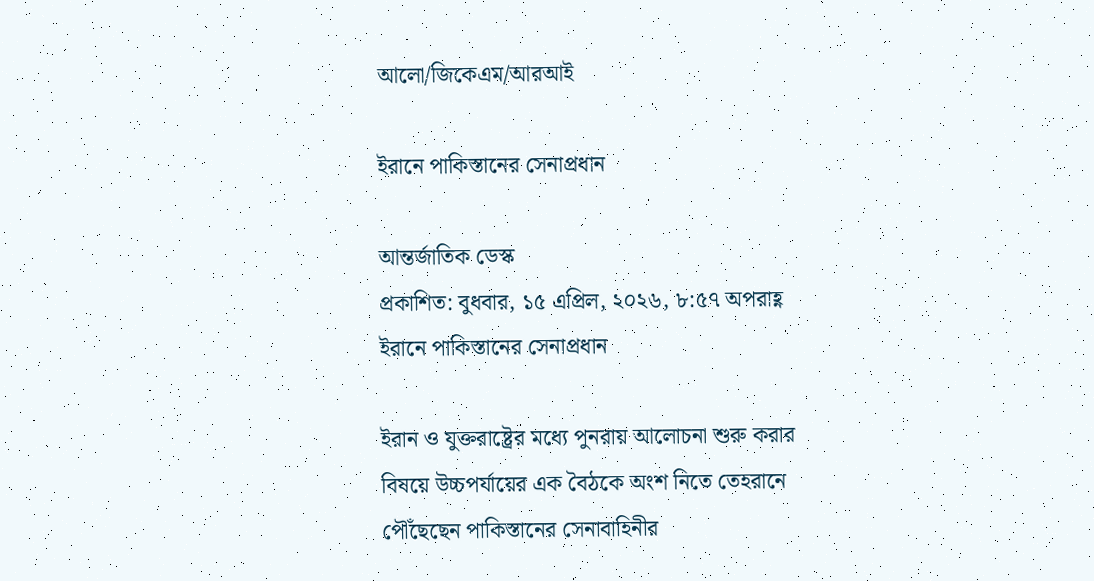আলো/জিকেএম/আরআই

ইরানে পাকিস্তানের সেনাপ্রধান

আন্তর্জাতিক ডেস্ক
প্রকাশিত: বুধবার, ১৫ এপ্রিল, ২০২৬, ৮:৫৭ অপরাহ্ণ
ইরানে পাকিস্তানের সেনাপ্রধান

ইরান ও যুক্তরাষ্ট্রের মধ্যে পুনরায় আলোচনা শুরু করার বিষয়ে উচ্চপর্যায়ের এক বৈঠকে অংশ নিতে তেহরানে পৌঁছেছেন পাকিস্তানের সেনাবাহিনীর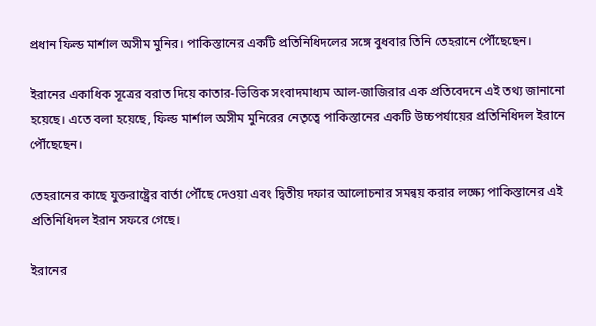প্রধান ফিল্ড মার্শাল অসীম মুনির। পাকিস্তানের একটি প্রতিনিধিদলের সঙ্গে বুধবার তিনি তেহরানে পৌঁছেছেন।

ইরানের একাধিক সূত্রের বরাত দিয়ে কাতার-ভিত্তিক সংবাদমাধ্যম আল-জাজিরার এক প্রতিবেদনে এই তথ্য জানানো হয়েছে। এতে বলা হয়েছে, ফিল্ড মার্শাল অসীম মুনিরের নেতৃত্বে পাকিস্তানের একটি উচ্চপর্যায়ের প্রতিনিধিদল ইরানে পৌঁছেছেন।

তেহরানের কাছে যুক্তরাষ্ট্রের বার্তা পৌঁছে দেওয়া এবং দ্বিতীয় দফার আলোচনার সমন্বয় করার লক্ষ্যে পাকিস্তানের এই প্রতিনিধিদল ইরান সফরে গেছে।

ইরানের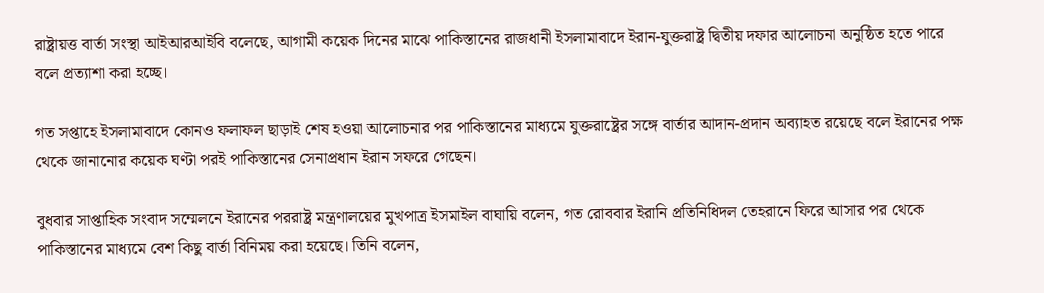রাষ্ট্রায়ত্ত বার্তা সংস্থা আইআরআইবি বলেছে, আগামী কয়েক দিনের মাঝে পাকিস্তানের রাজধানী ইসলামাবাদে ইরান-যুক্তরাষ্ট্র দ্বিতীয় দফার আলোচনা অনুষ্ঠিত হতে পারে বলে প্রত্যাশা করা হচ্ছে।

গত সপ্তাহে ইসলামাবাদে কোনও ফলাফল ছাড়াই শেষ হওয়া আলোচনার পর পাকিস্তানের মাধ্যমে যুক্তরাষ্ট্রের সঙ্গে বার্তার আদান-প্রদান অব্যাহত রয়েছে বলে ইরানের পক্ষ থেকে জানানোর কয়েক ঘণ্টা পরই পাকিস্তানের সেনাপ্রধান ইরান সফরে গেছেন।

বুধবার সাপ্তাহিক সংবাদ সম্মেলনে ইরানের পররাষ্ট্র মন্ত্রণালয়ের মুখপাত্র ইসমাইল বাঘায়ি বলেন, গত রোববার ইরানি প্রতিনিধিদল তেহরানে ফিরে আসার পর থেকে পাকিস্তানের মাধ্যমে বেশ কিছু বার্তা বিনিময় করা হয়েছে। তিনি বলেন,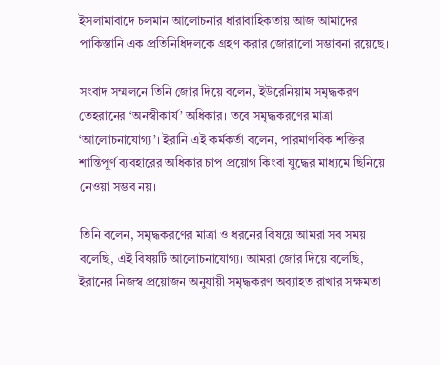ইসলামাবাদে চলমান আলোচনার ধারাবাহিকতায় আজ আমাদের পাকিস্তানি এক প্রতিনিধিদলকে গ্রহণ করার জোরালো সম্ভাবনা রয়েছে।

সংবাদ সম্মলনে তিনি জোর দিয়ে বলেন, ইউরেনিয়াম সমৃদ্ধকরণ তেহরানের ‘অনস্বীকার্য’ অধিকার। তবে সমৃদ্ধকরণের মাত্রা ‘আলোচনাযোগ্য’। ইরানি এই কর্মকর্তা বলেন, পারমাণবিক শক্তির শান্তিপূর্ণ ব্যবহারের অধিকার চাপ প্রয়োগ কিংবা যুদ্ধের মাধ্যমে ছিনিয়ে নেওয়া সম্ভব নয়।

তিনি বলেন, সমৃদ্ধকরণের মাত্রা ও ধরনের বিষয়ে আমরা সব সময় বলেছি, এই বিষয়টি আলোচনাযোগ্য। আমরা জোর দিয়ে বলেছি, ইরানের নিজস্ব প্রয়োজন অনুযায়ী সমৃদ্ধকরণ অব্যাহত রাখার সক্ষমতা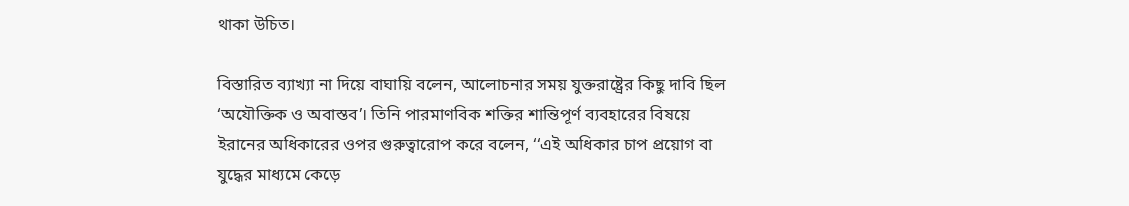থাকা উচিত।

বিস্তারিত ব্যাখ্যা না দিয়ে বাঘায়ি বলেন, আলোচনার সময় যুক্তরাষ্ট্রের কিছু দাবি ছিল ‘অযৌক্তিক ও অবাস্তব’। তিনি পারমাণবিক শক্তির শান্তিপূর্ণ ব্যবহারের বিষয়ে ইরানের অধিকারের ওপর গুরুত্বারোপ করে বলেন, ‘‘এই অধিকার চাপ প্রয়োগ বা যুদ্ধের মাধ্যমে কেড়ে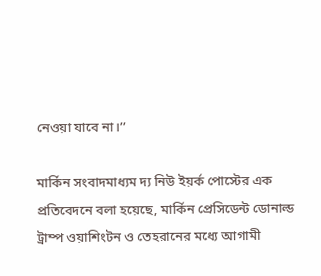নেওয়া যাবে না।’’

মার্কিন সংবাদমাধ্যম দ্য নিউ ইয়র্ক পোস্টের এক প্রতিবেদনে বলা হয়েছে, মার্কিন প্রেসিডেন্ট ডোনাল্ড ট্রাম্প ওয়াশিংটন ও তেহরানের মধ্যে আগামী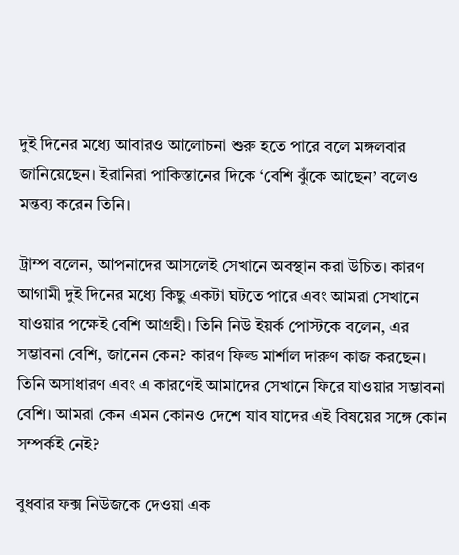দুই দিনের মধ্যে আবারও আলোচনা শুরু হতে পারে বলে মঙ্গলবার জানিয়েছেন। ইরানিরা পাকিস্তানের দিকে ‘বেশি ঝুঁকে আছেন’ বলেও মন্তব্য করেন তিনি।

ট্রাম্প বলেন, আপনাদের আসলেই সেখানে অবস্থান করা উচিত। কারণ আগামী দুই দিনের মধ্যে কিছু একটা ঘটতে পারে এবং আমরা সেখানে যাওয়ার পক্ষেই বেশি আগ্রহী। তিনি নিউ ইয়র্ক পোস্টকে বলেন, এর সম্ভাবনা বেশি, জানেন কেন? কারণ ফিল্ড মার্শাল দারুণ কাজ করছেন। তিনি অসাধারণ এবং এ কারণেই আমাদের সেখানে ফিরে যাওয়ার সম্ভাবনা বেশি। আমরা কেন এমন কোনও দেশে যাব যাদের এই বিষয়ের সঙ্গে কোন সম্পর্কই নেই?

বুধবার ফক্স নিউজকে দেওয়া এক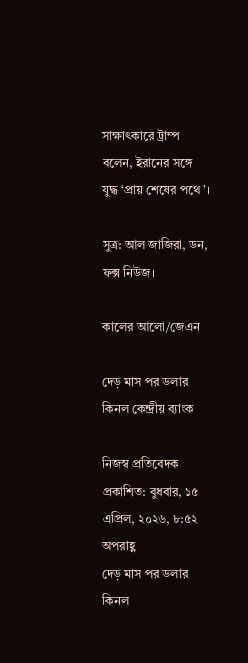সাক্ষাৎকারে ট্রাম্প বলেন, ইরানের সঙ্গে যুদ্ধ ‘প্রায় শেষের পথে’।

সুত্র: আল জাজিরা, ডন, ফক্স নিউজ।

কালের আলো/জেএন

দেড় মাস পর ডলার কিনল কেন্দ্রীয় ব্যাংক

নিজস্ব প্রতিবেদক
প্রকাশিত: বুধবার, ১৫ এপ্রিল, ২০২৬, ৮:৫২ অপরাহ্ণ
দেড় মাস পর ডলার কিনল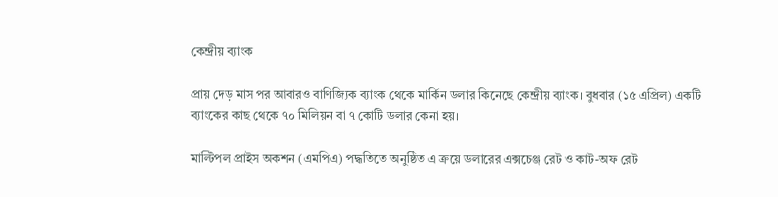কেন্দ্রীয় ব্যাংক

প্রায় দেড় মাস পর আবারও বাণিজ্যিক ব্যাংক থেকে মার্কিন ডলার কিনেছে কেন্দ্রীয় ব্যাংক। বুধবার (১৫ এপ্রিল) একটি ব্যাংকের কাছ থেকে ৭০ মিলিয়ন বা ৭ কোটি ডলার কেনা হয়।

মাল্টিপল প্রাইস অকশন (এমপিএ) পদ্ধতিতে অনুষ্ঠিত এ ক্রয়ে ডলারের এক্সচেঞ্জ রেট ও কাট-অফ রেট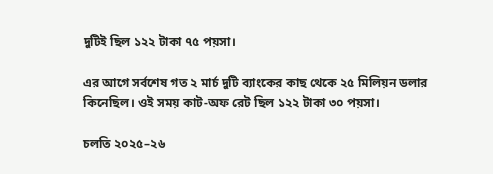দুটিই ছিল ১২২ টাকা ৭৫ পয়সা।

এর আগে সর্বশেষ গত ২ মার্চ দুটি ব্যাংকের কাছ থেকে ২৫ মিলিয়ন ডলার কিনেছিল। ওই সময় কাট-অফ রেট ছিল ১২২ টাকা ৩০ পয়সা।

চলতি ২০২৫–২৬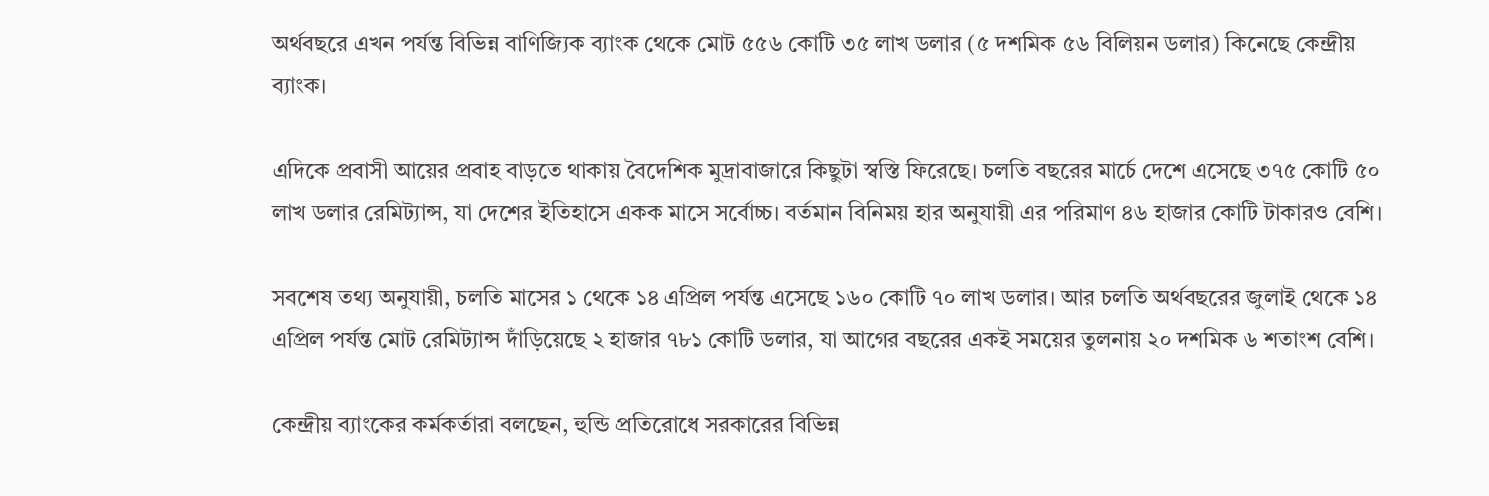অর্থবছরে এখন পর্যন্ত বিভিন্ন বাণিজ্যিক ব্যাংক থেকে মোট ৫৫৬ কোটি ৩৫ লাখ ডলার (৫ দশমিক ৫৬ বিলিয়ন ডলার) কিনেছে কেন্দ্রীয় ব্যাংক।

এদিকে প্রবাসী আয়ের প্রবাহ বাড়তে থাকায় বৈদেশিক মুদ্রাবাজারে কিছুটা স্বস্তি ফিরেছে। চলতি বছরের মার্চে দেশে এসেছে ৩৭৫ কোটি ৫০ লাখ ডলার রেমিট্যান্স, যা দেশের ইতিহাসে একক মাসে সর্বোচ্চ। বর্তমান বিনিময় হার অনুযায়ী এর পরিমাণ ৪৬ হাজার কোটি টাকারও বেশি।

সবশেষ তথ্য অনুযায়ী, চলতি মাসের ১ থেকে ১৪ এপ্রিল পর্যন্ত এসেছে ১৬০ কোটি ৭০ লাখ ডলার। আর চলতি অর্থবছরের জুলাই থেকে ১৪ এপ্রিল পর্যন্ত মোট রেমিট্যান্স দাঁড়িয়েছে ২ হাজার ৭৮১ কোটি ডলার, যা আগের বছরের একই সময়ের তুলনায় ২০ দশমিক ৬ শতাংশ বেশি।

কেন্দ্রীয় ব্যাংকের কর্মকর্তারা বলছেন, হুন্ডি প্রতিরোধে সরকারের বিভিন্ন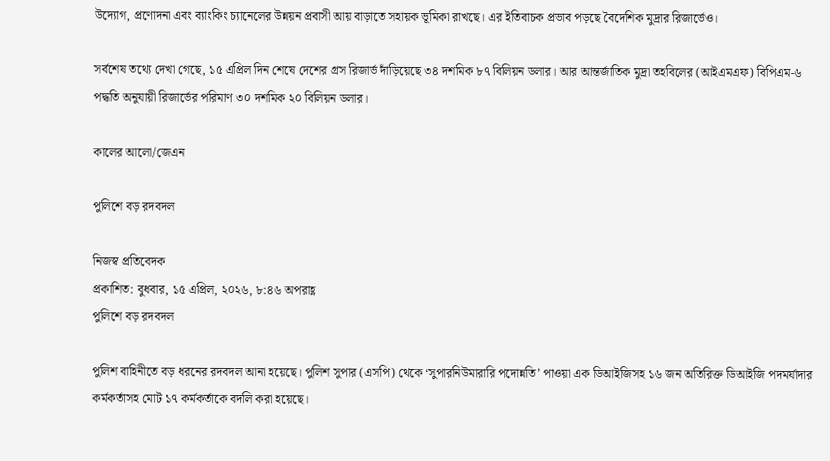উদ্যোগ, প্রণোদনা এবং ব্যাংকিং চ্যানেলের উন্নয়ন প্রবাসী আয় বাড়াতে সহায়ক ভূমিকা রাখছে। এর ইতিবাচক প্রভাব পড়ছে বৈদেশিক মুদ্রার রিজার্ভেও।

সর্বশেষ তথ্যে দেখা গেছে, ১৫ এপ্রিল দিন শেষে দেশের গ্রস রিজার্ভ দাঁড়িয়েছে ৩৪ দশমিক ৮৭ বিলিয়ন ডলার। আর আন্তর্জাতিক মুদ্রা তহবিলের (আইএমএফ) বিপিএম-৬ পদ্ধতি অনুযায়ী রিজার্ভের পরিমাণ ৩০ দশমিক ২০ বিলিয়ন ডলার।

কালের আলো/জেএন

পুলিশে বড় রদবদল

নিজস্ব প্রতিবেদক
প্রকাশিত: বুধবার, ১৫ এপ্রিল, ২০২৬, ৮:৪৬ অপরাহ্ণ
পুলিশে বড় রদবদল

পুলিশ বাহিনীতে বড় ধরনের রদবদল আনা হয়েছে। পুলিশ সুপার (এসপি) থেকে ‘সুপারনিউমারারি পদোন্নতি’ পাওয়া এক ডিআইজিসহ ১৬ জন অতিরিক্ত ডিআইজি পদমর্যাদার কর্মকর্তাসহ মোট ১৭ কর্মকর্তাকে বদলি করা হয়েছে।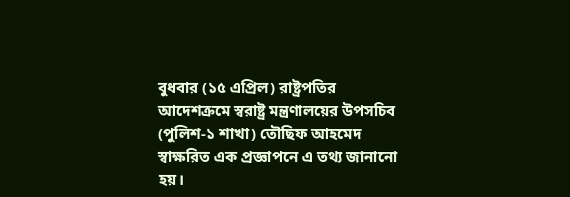বুধবার (১৫ এপ্রিল) রাষ্ট্রপতির আদেশক্রমে স্বরাষ্ট্র মন্ত্রণালয়ের উপসচিব (পুলিশ-১ শাখা) তৌছিফ আহমেদ স্বাক্ষরিত এক প্রজ্ঞাপনে এ তথ্য জানানো হয়।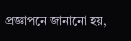প্রজ্ঞাপনে জানানো হয়,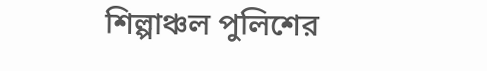শিল্পাঞ্চল পুলিশের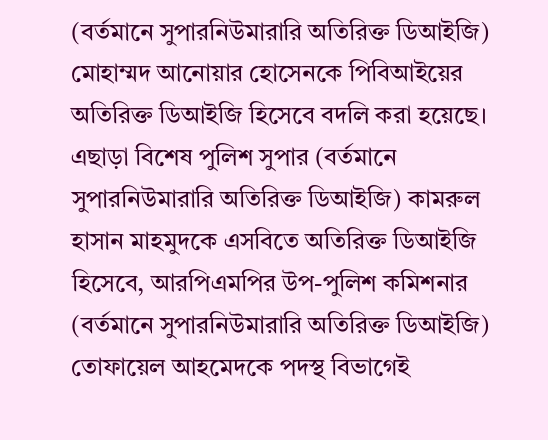(বর্তমানে সুপারনিউমারারি অতিরিক্ত ডিআইজি) মোহাম্মদ আনোয়ার হোসেনকে পিবিআইয়ের অতিরিক্ত ডিআইজি হিসেবে বদলি করা হয়েছে। এছাড়া বিশেষ পুলিশ সুপার (বর্তমানে সুপারনিউমারারি অতিরিক্ত ডিআইজি) কামরুল হাসান মাহমুদকে এসবিতে অতিরিক্ত ডিআইজি হিসেবে, আরপিএমপির উপ-পুলিশ কমিশনার (বর্তমানে সুপারনিউমারারি অতিরিক্ত ডিআইজি) তোফায়েল আহমেদকে পদস্থ বিভাগেই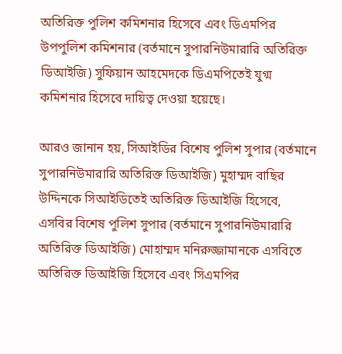অতিরিক্ত পুলিশ কমিশনার হিসেবে এবং ডিএমপির উপপুলিশ কমিশনার (বর্তমানে সুপারনিউমারারি অতিরিক্ত ডিআইজি) সুফিয়ান আহমেদকে ডিএমপিতেই যুগ্ম কমিশনার হিসেবে দায়িত্ব দেওয়া হয়েছে।

আরও জানান হয়, সিআইডির বিশেষ পুলিশ সুপার (বর্তমানে সুপারনিউমারারি অতিরিক্ত ডিআইজি) মুহাম্মদ বাছির উদ্দিনকে সিআইডিতেই অতিরিক্ত ডিআইজি হিসেবে, এসবির বিশেষ পুলিশ সুপার (বর্তমানে সুপারনিউমারারি অতিরিক্ত ডিআইজি) মোহাম্মদ মনিরুজ্জামানকে এসবিতে অতিরিক্ত ডিআইজি হিসেবে এবং সিএমপির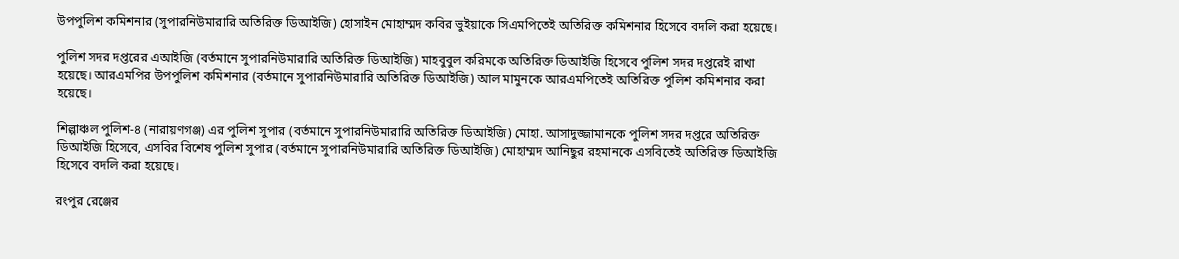উপপুলিশ কমিশনার (সুপারনিউমারারি অতিরিক্ত ডিআইজি) হোসাইন মোহাম্মদ কবির ভুইয়াকে সিএমপিতেই অতিরিক্ত কমিশনার হিসেবে বদলি করা হয়েছে।

পুলিশ সদর দপ্তরের এআইজি (বর্তমানে সুপারনিউমারারি অতিরিক্ত ডিআইজি) মাহবুবুল করিমকে অতিরিক্ত ডিআইজি হিসেবে পুলিশ সদর দপ্তরেই রাখা হয়েছে। আরএমপির উপপুলিশ কমিশনার (বর্তমানে সুপারনিউমারারি অতিরিক্ত ডিআইজি) আল মামুনকে আরএমপিতেই অতিরিক্ত পুলিশ কমিশনার করা হয়েছে।

শিল্পাঞ্চল পুলিশ-৪ (নারায়ণগঞ্জ) এর পুলিশ সুপার (বর্তমানে সুপারনিউমারারি অতিরিক্ত ডিআইজি) মোহা. আসাদুজ্জামানকে পুলিশ সদর দপ্তরে অতিরিক্ত ডিআইজি হিসেবে, এসবির বিশেষ পুলিশ সুপার (বর্তমানে সুপারনিউমারারি অতিরিক্ত ডিআইজি) মোহাম্মদ আনিছুর রহমানকে এসবিতেই অতিরিক্ত ডিআইজি হিসেবে বদলি করা হয়েছে।

রংপুর রেঞ্জের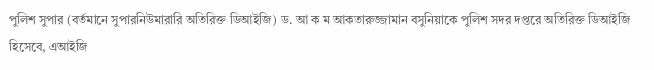পুলিশ সুপার (বর্তমানে সুপারনিউমারারি অতিরিক্ত ডিআইজি) ড. আ ক ম আকতারুজ্জামান বসুনিয়াকে পুলিশ সদর দপ্তরে অতিরিক্ত ডিআইজি হিসেবে, এআইজি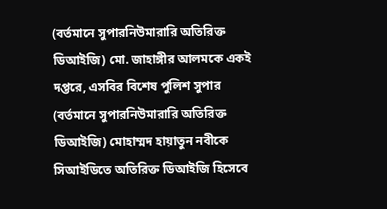(বর্তমানে সুপারনিউমারারি অতিরিক্ত ডিআইজি) মো. জাহাঙ্গীর আলমকে একই দপ্তরে, এসবির বিশেষ পুলিশ সুপার (বর্তমানে সুপারনিউমারারি অতিরিক্ত ডিআইজি) মোহাম্মদ হায়াতুন নবীকে সিআইডিতে অতিরিক্ত ডিআইজি হিসেবে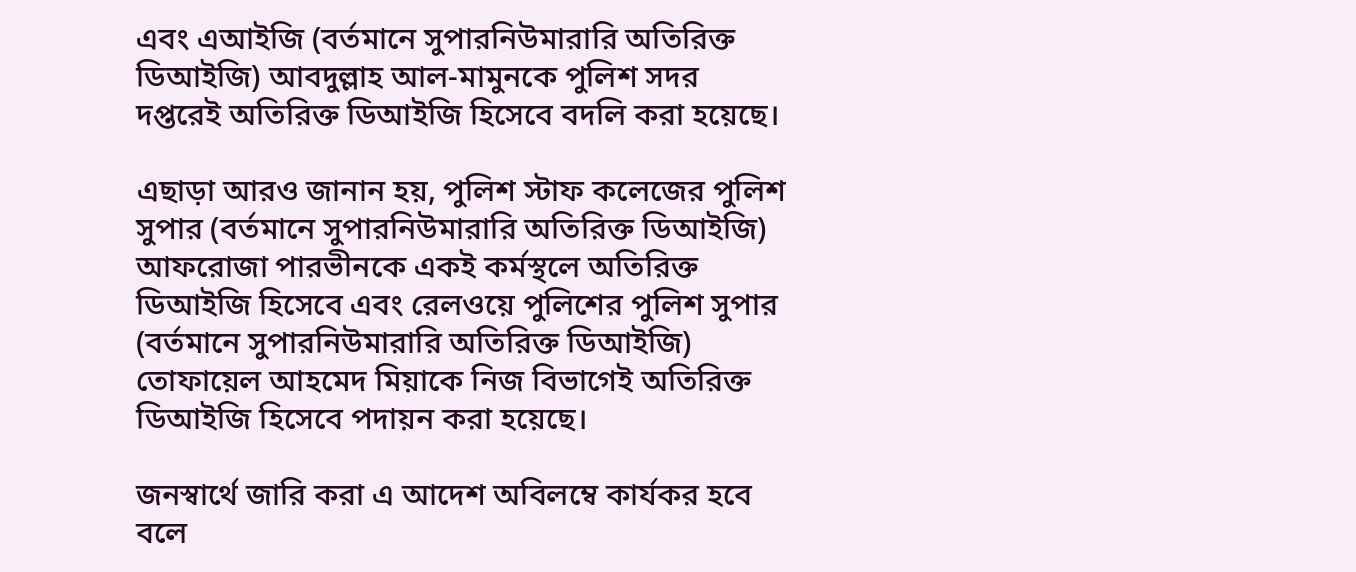এবং এআইজি (বর্তমানে সুপারনিউমারারি অতিরিক্ত ডিআইজি) আবদুল্লাহ আল-মামুনকে পুলিশ সদর দপ্তরেই অতিরিক্ত ডিআইজি হিসেবে বদলি করা হয়েছে।

এছাড়া আরও জানান হয়, পুলিশ স্টাফ কলেজের পুলিশ সুপার (বর্তমানে সুপারনিউমারারি অতিরিক্ত ডিআইজি) আফরোজা পারভীনকে একই কর্মস্থলে অতিরিক্ত ডিআইজি হিসেবে এবং রেলওয়ে পুলিশের পুলিশ সুপার (বর্তমানে সুপারনিউমারারি অতিরিক্ত ডিআইজি) তোফায়েল আহমেদ মিয়াকে নিজ বিভাগেই অতিরিক্ত ডিআইজি হিসেবে পদায়ন করা হয়েছে।

জনস্বার্থে জারি করা এ আদেশ অবিলম্বে কার্যকর হবে বলে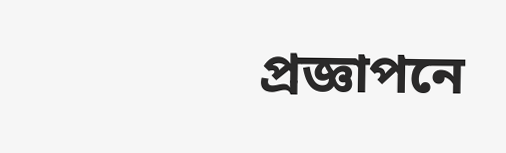প্রজ্ঞাপনে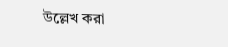উল্লেখ করা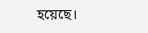হয়েছে।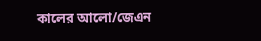কালের আলো/জেএন